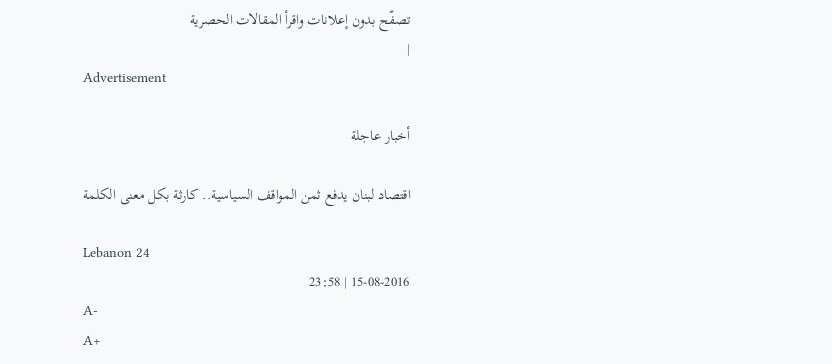تصفّح بدون إعلانات واقرأ المقالات الحصرية
|
Advertisement

أخبار عاجلة

اقتصاد لبنان يدفع ثمن المواقف السياسية.. كارثة بكل معنى الكلمة

Lebanon 24
15-08-2016 | 23:58
A-
A+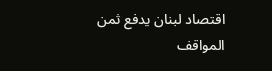اقتصاد لبنان يدفع ثمن المواقف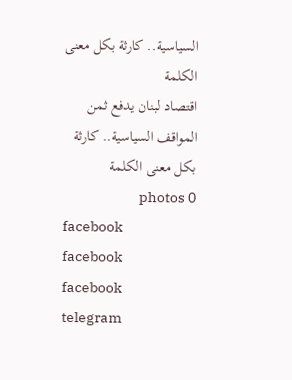السياسية.. كارثة بكل معنى الكلمة
اقتصاد لبنان يدفع ثمن المواقف السياسية.. كارثة بكل معنى الكلمة photos 0
facebook
facebook
facebook
telegram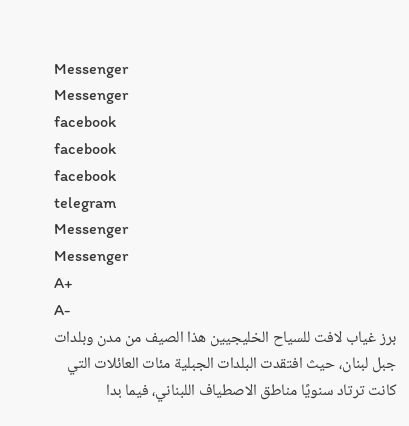Messenger
Messenger
facebook
facebook
facebook
telegram
Messenger
Messenger
A+
A-
برز غياب لافت للسياح الخليجيين هذا الصيف من مدن وبلدات جبل لبنان، حيث افتقدت البلدات الجبلية مئات العائلات التي كانت ترتاد سنويًا مناطق الاصطياف اللبناني، فيما بدا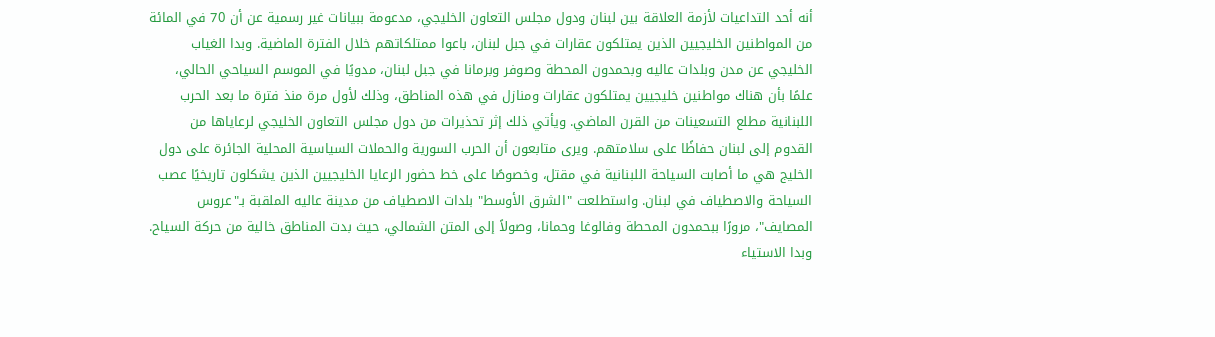أنه أحد التداعيات لأزمة العلاقة بين لبنان ودول مجلس التعاون الخليجي، مدعومة ببيانات غير رسمية عن أن 70 في المائة من المواطنين الخليجيين الذين يمتلكون عقارات في جبل لبنان، باعوا ممتلكاتهم خلال الفترة الماضية. وبدا الغياب الخليجي عن مدن وبلدات عاليه وبحمدون المحطة وصوفر وبرمانا في جبل لبنان، مدويًا في الموسم السياحي الحالي، علمًا بأن هناك مواطنين خليجيين يمتلكون عقارات ومنازل في هذه المناطق، وذلك لأول مرة منذ فترة ما بعد الحرب اللبنانية مطلع التسعينات من القرن الماضي. ويأتي ذلك إثر تحذيرات من دول مجلس التعاون الخليجي لرعاياها من القدوم إلى لبنان حفاظًا على سلامتهم. ويرى متابعون أن الحرب السورية والحملات السياسية المحلية الجائرة على دول الخليج هي ما أصابت السياحة اللبنانية في مقتل، وخصوصًا على خط حضور الرعايا الخليجيين الذين يشكلون تاريخيًا عصب السياحة والاصطياف في لبنان. واستطلعت "الشرق الأوسط" بلدات الاصطياف من مدينة عاليه الملقبة بـ"عروس المصايف"، مرورًا ببحمدون المحطة وفالوغا وحمانا، وصولاً إلى المتن الشمالي، حيث بدت المناطق خالية من حركة السياح. وبدا الاستياء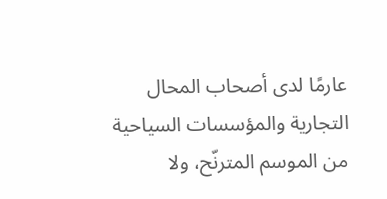عارمًا لدى أصحاب المحال التجارية والمؤسسات السياحية من الموسم المترنّح، ولا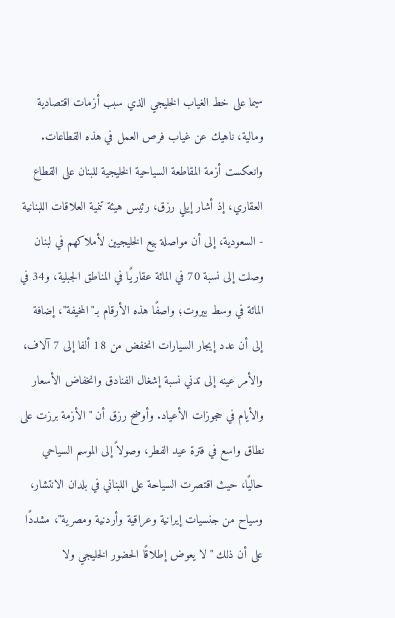سيما على خط الغياب الخليجي الذي سبب أزمات اقتصادية ومالية، ناهيك عن غياب فرص العمل في هذه القطاعات. وانعكست أزمة المقاطعة السياحية الخليجية للبنان على القطاع العقاري، إذ أشار إيلي رزق، رئيس هيئة تنمية العلاقات اللبنانية - السعودية، إلى أن مواصلة بيع الخليجيين لأملاكهم في لبنان وصلت إلى نسبة 70 في المائة عقاريًا في المناطق الجبلية، و34 في المائة في وسط بيروت؛ واصفًا هذه الأرقام بـ"المخيفة"، إضافة إلى أن عدد إيجار السيارات انخفض من 18 ألفا إلى 7 آلاف، والأمر عينه إلى تدني نسبة إشغال الفنادق وانخفاض الأسعار والأيام في حجوزات الأعياد. وأوضح رزق أن "الأزمة برزت على نطاق واسع في فترة عيد الفطر، وصولاً إلى الموسم السياحي حاليًا، حيث اقتصرت السياحة على اللبناني في بلدان الانتشار، وسياح من جنسيات إيرانية وعراقية وأردنية ومصرية"، مشددًا على أن ذلك "لا يعوض إطلاقًا الحضور الخليجي ولا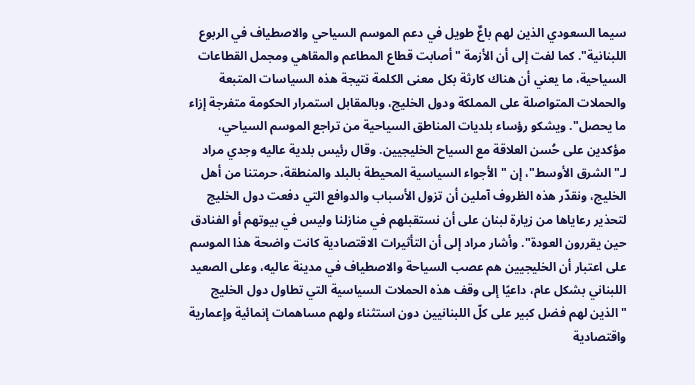سيما السعودي الذين لهم باعٌ طويل في دعم الموسم السياحي والاصطياف في الربوع اللبنانية". كما لفت إلى أن الأزمة "أصابت قطاع المطاعم والمقاهي ومجمل القطاعات السياحية، ما يعني أن هناك كارثة بكل معنى الكلمة نتيجة هذه السياسات المتبعة والحملات المتواصلة على المملكة ودول الخليج، وبالمقابل استمرار الحكومة متفرجة إزاء ما يحصل". ويشكو رؤساء بلديات المناطق السياحية من تراجع الموسم السياحي، مؤكدين على حُسن العلاقة مع السياح الخليجيين. وقال رئيس بلدية عاليه وجدي مراد لـ"الشرق الأوسط"، إن "الأجواء السياسية المحيطة بالبلد والمنطقة، حرمتنا من أهل الخليج، ونقدّر هذه الظروف آملين أن تزول الأسباب والدوافع التي دفعت دول الخليج لتحذير رعاياها من زيارة لبنان على أن نستقبلهم في منازلنا وليس في بيوتهم أو الفنادق حين يقررون العودة". وأشار مراد إلى أن التأثيرات الاقتصادية كانت واضحة هذا الموسم على اعتبار أن الخليجيين هم عصب السياحة والاصطياف في مدينة عاليه، وعلى الصعيد اللبناني بشكل عام، داعيًا إلى وقف هذه الحملات السياسية التي تطاول دول الخليج "الذين لهم فضل كبير على كلّ اللبنانيين دون استثناء ولهم مساهمات إنمائية وإعمارية واقتصادية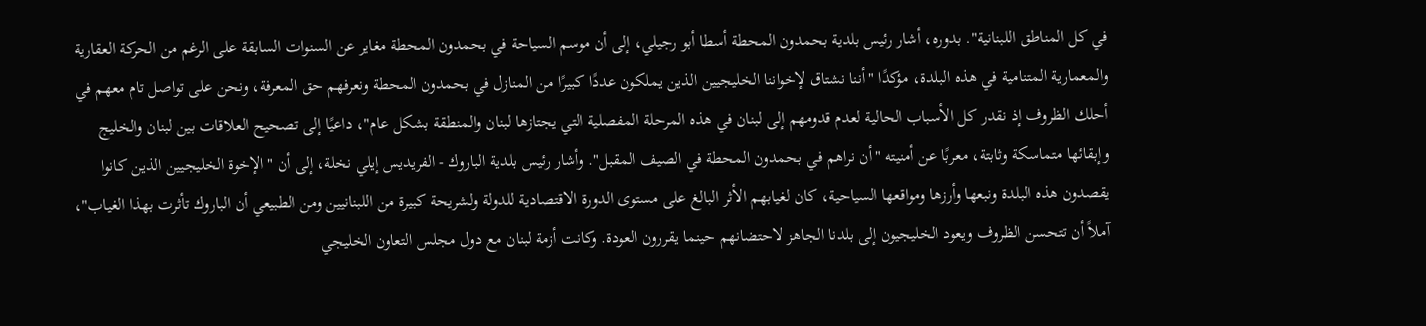في كل المناطق اللبنانية". بدوره، أشار رئيس بلدية بحمدون المحطة أسطا أبو رجيلي، إلى أن موسم السياحة في بحمدون المحطة مغاير عن السنوات السابقة على الرغم من الحركة العقارية والمعمارية المتنامية في هذه البلدة، مؤكدًا "أننا نشتاق لإخواننا الخليجيين الذين يملكون عددًا كبيرًا من المنازل في بحمدون المحطة ونعرفهم حق المعرفة، ونحن على تواصل تام معهم في أحلك الظروف إذ نقدر كل الأسباب الحالية لعدم قدومهم إلى لبنان في هذه المرحلة المفصلية التي يجتازها لبنان والمنطقة بشكل عام"، داعيًا إلى تصحيح العلاقات بين لبنان والخليج وإبقائها متماسكة وثابتة، معربًا عن أمنيته "أن نراهم في بحمدون المحطة في الصيف المقبل". وأشار رئيس بلدية الباروك - الفريديس إيلي نخلة، إلى أن "الإخوة الخليجيين الذين كانوا يقصدون هذه البلدة ونبعها وأرزها ومواقعها السياحية، كان لغيابهم الأثر البالغ على مستوى الدورة الاقتصادية للدولة ولشريحة كبيرة من اللبنانيين ومن الطبيعي أن الباروك تأثرت بهذا الغياب"، آملاً أن تتحسن الظروف ويعود الخليجيون إلى بلدنا الجاهز لاحتضانهم حينما يقررون العودة. وكانت أزمة لبنان مع دول مجلس التعاون الخليجي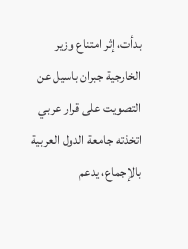بدأت، إثر امتناع وزير الخارجية جبران باسيل عن التصويت على قرار عربي اتخذته جامعة الدول العربية بالإجماع، يدعم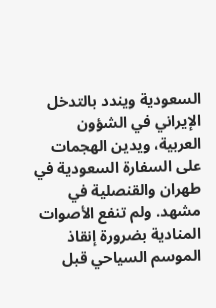السعودية ويندد بالتدخل الإيراني في الشؤون العربية، ويدين الهجمات على السفارة السعودية في طهران والقنصلية في مشهد. ولم تنفع الأصوات المنادية بضرورة إنقاذ الموسم السياحي قبل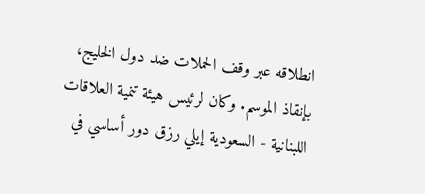انطلاقه عبر وقف الحملات ضد دول الخليج، بإنقاذ الموسم. وكان لرئيس هيئة تنمية العلاقات اللبنانية - السعودية إيلي رزق دور أساسي في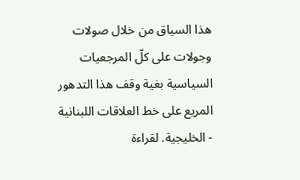هذا السياق من خلال صولات وجولات على كلّ المرجعيات السياسية بغية وقف هذا التدهور المريع على خط العلاقات اللبنانية - الخليجية. لقراءة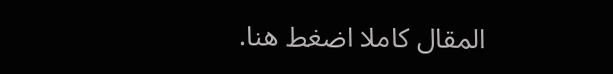المقال كاملا اضغط هنا.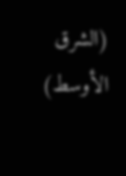(الشرق الأوسط)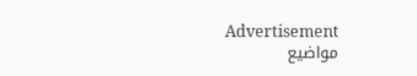Advertisement
مواضيع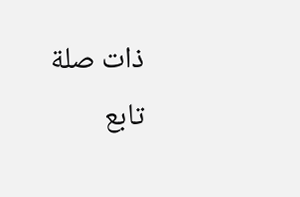ذات صلة
تابع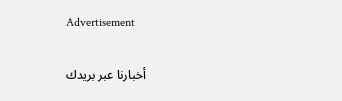Advertisement

أخبارنا عبر بريدك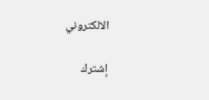الالكتروني

إشترك